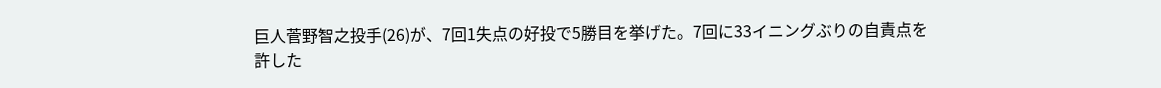巨人菅野智之投手(26)が、7回1失点の好投で5勝目を挙げた。7回に33イニングぶりの自責点を許した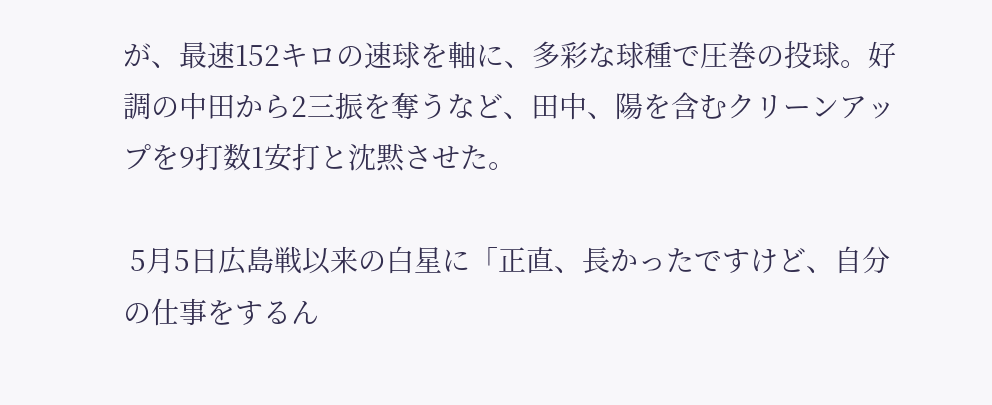が、最速152キロの速球を軸に、多彩な球種で圧巻の投球。好調の中田から2三振を奪うなど、田中、陽を含むクリーンアップを9打数1安打と沈黙させた。

 5月5日広島戦以来の白星に「正直、長かったですけど、自分の仕事をするん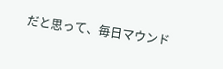だと思って、毎日マウンド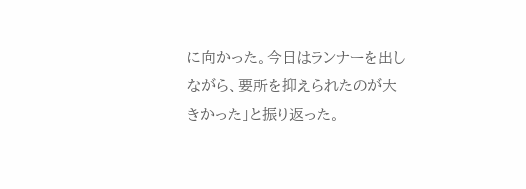に向かった。今日はランナーを出しながら、要所を抑えられたのが大きかった」と振り返った。